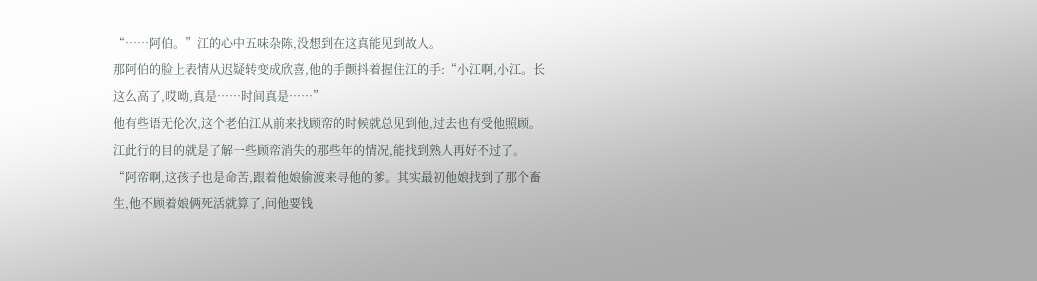“……阿伯。”江的心中五味杂陈,没想到在这真能见到故人。
那阿伯的脸上表情从迟疑转变成欣喜,他的手颤抖着握住江的手:“小江啊,小江。长这么高了,哎呦,真是……时间真是……”
他有些语无伦次,这个老伯江从前来找顾帟的时候就总见到他,过去也有受他照顾。
江此行的目的就是了解一些顾帟消失的那些年的情况,能找到熟人再好不过了。
“阿帟啊,这孩子也是命苦,跟着他娘偷渡来寻他的爹。其实最初他娘找到了那个畜生,他不顾着娘俩死活就算了,问他要钱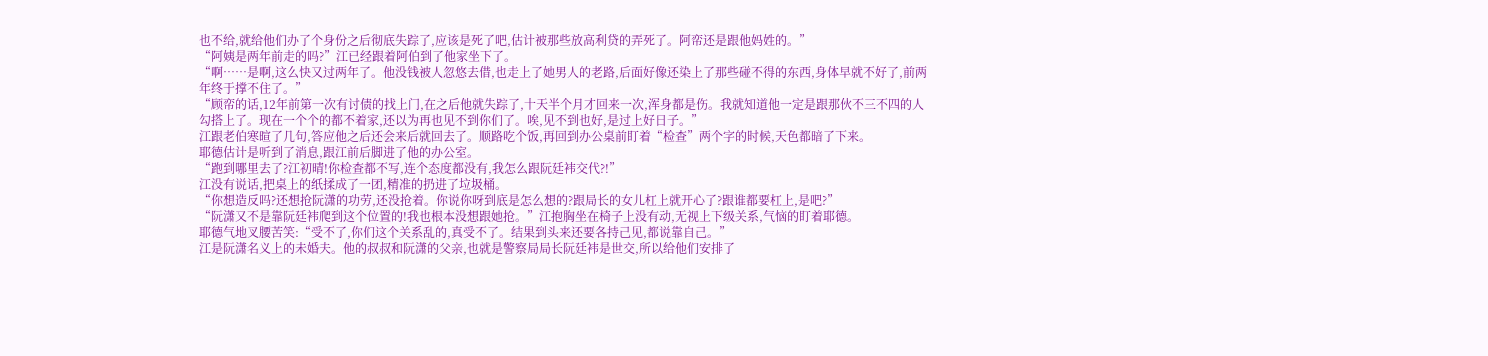也不给,就给他们办了个身份之后彻底失踪了,应该是死了吧,估计被那些放高利贷的弄死了。阿帟还是跟他妈姓的。”
“阿姨是两年前走的吗?”江已经跟着阿伯到了他家坐下了。
“啊……是啊,这么快又过两年了。他没钱被人忽悠去借,也走上了她男人的老路,后面好像还染上了那些碰不得的东西,身体早就不好了,前两年终于撑不住了。”
“顾帟的话,12年前第一次有讨债的找上门,在之后他就失踪了,十天半个月才回来一次,浑身都是伤。我就知道他一定是跟那伙不三不四的人勾搭上了。现在一个个的都不着家,还以为再也见不到你们了。唉,见不到也好,是过上好日子。”
江跟老伯寒暄了几句,答应他之后还会来后就回去了。顺路吃个饭,再回到办公桌前盯着“检查”两个字的时候,天色都暗了下来。
耶德估计是听到了消息,跟江前后脚进了他的办公室。
“跑到哪里去了?江初晴!你检查都不写,连个态度都没有,我怎么跟阮廷袆交代?!”
江没有说话,把桌上的纸揉成了一团,精准的扔进了垃圾桶。
“你想造反吗?还想抢阮潇的功劳,还没抢着。你说你呀到底是怎么想的?跟局长的女儿杠上就开心了?跟谁都要杠上,是吧?”
“阮潇又不是靠阮廷袆爬到这个位置的!我也根本没想跟她抢。”江抱胸坐在椅子上没有动,无视上下级关系,气恼的盯着耶德。
耶德气地叉腰苦笑:“受不了,你们这个关系乱的,真受不了。结果到头来还要各持己见,都说靠自己。”
江是阮潇名义上的未婚夫。他的叔叔和阮潇的父亲,也就是警察局局长阮廷袆是世交,所以给他们安排了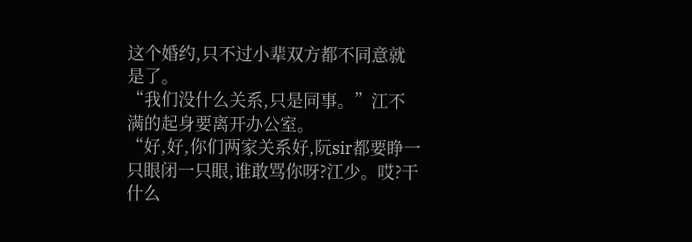这个婚约,只不过小辈双方都不同意就是了。
“我们没什么关系,只是同事。”江不满的起身要离开办公室。
“好,好,你们两家关系好,阮sir都要睁一只眼闭一只眼,谁敢骂你呀?江少。哎?干什么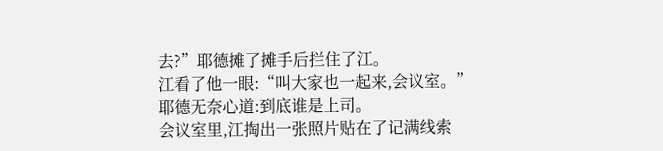去?”耶德摊了摊手后拦住了江。
江看了他一眼:“叫大家也一起来,会议室。”
耶德无奈心道:到底谁是上司。
会议室里,江掏出一张照片贴在了记满线索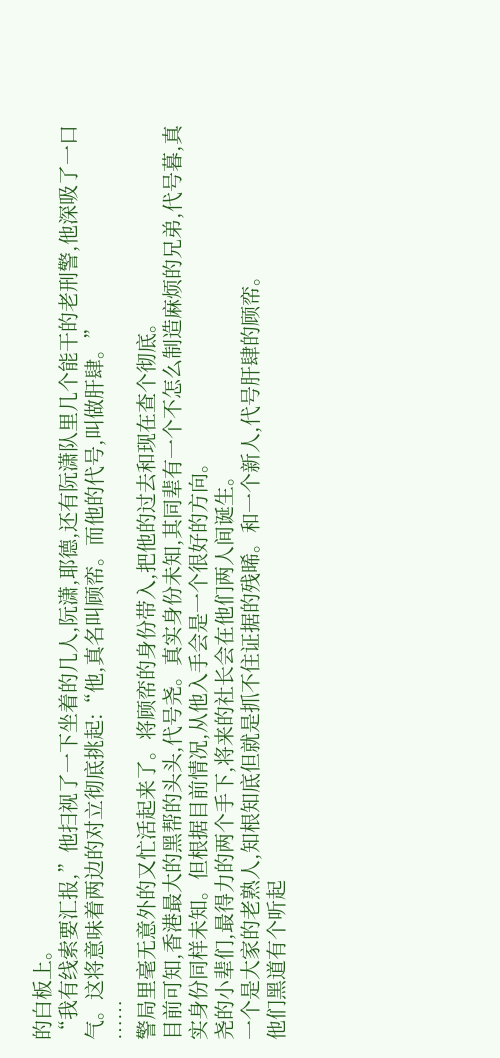的白板上。
“我有线索要汇报,”他扫视了一下坐着的几人,阮潇,耶德,还有阮潇队里几个能干的老刑警,他深吸了一口气。这将意味着两边的对立彻底挑起:“他,真名叫顾帟。而他的代号,叫做肝肆。”
……
警局里毫无意外的又忙活起来了。将顾帟的身份带入,把他的过去和现在查个彻底。
目前可知,香港最大的黑帮的头头,代号尧。真实身份未知,其同辈有一个不怎么制造麻烦的兄弟,代号暮,真实身份同样未知。但根据目前情况,从他入手会是一个很好的方向。
尧的小辈们,最得力的两个手下,将来的社长会在他们两人间诞生。
一个是大家的老熟人,知根知底但就是抓不住证据的残晞。和一个新人,代号肝肆的顾帟。
他们黑道有个听起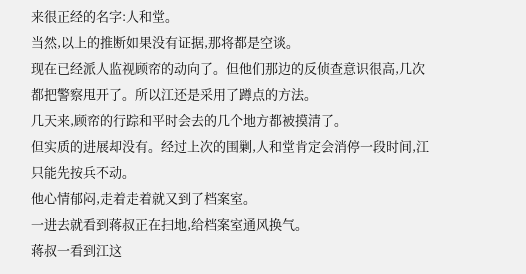来很正经的名字:人和堂。
当然,以上的推断如果没有证据,那将都是空谈。
现在已经派人监视顾帟的动向了。但他们那边的反侦查意识很高,几次都把警察甩开了。所以江还是采用了蹲点的方法。
几天来,顾帟的行踪和平时会去的几个地方都被摸清了。
但实质的进展却没有。经过上次的围剿,人和堂肯定会消停一段时间,江只能先按兵不动。
他心情郁闷,走着走着就又到了档案室。
一进去就看到蒋叔正在扫地,给档案室通风换气。
蒋叔一看到江这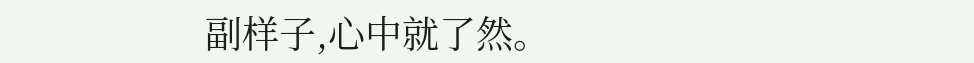副样子,心中就了然。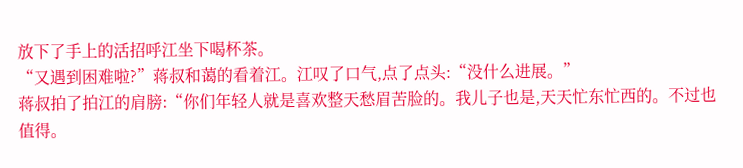放下了手上的活招呼江坐下喝杯茶。
“又遇到困难啦?”蒋叔和蔼的看着江。江叹了口气,点了点头:“没什么进展。”
蒋叔拍了拍江的肩膀:“你们年轻人就是喜欢整天愁眉苦脸的。我儿子也是,天天忙东忙西的。不过也值得。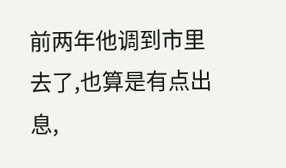前两年他调到市里去了,也算是有点出息,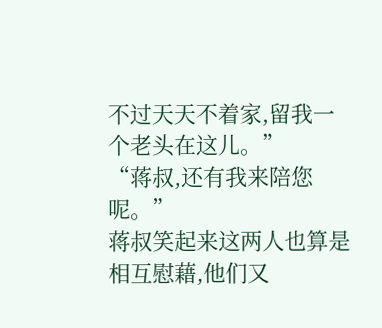不过天天不着家,留我一个老头在这儿。”
“蒋叔,还有我来陪您呢。”
蒋叔笑起来这两人也算是相互慰藉,他们又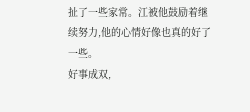扯了一些家常。江被他鼓励着继续努力,他的心情好像也真的好了一些。
好事成双,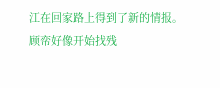江在回家路上得到了新的情报。
顾帟好像开始找残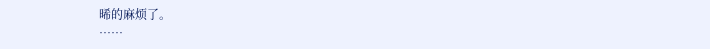晞的麻烦了。
……